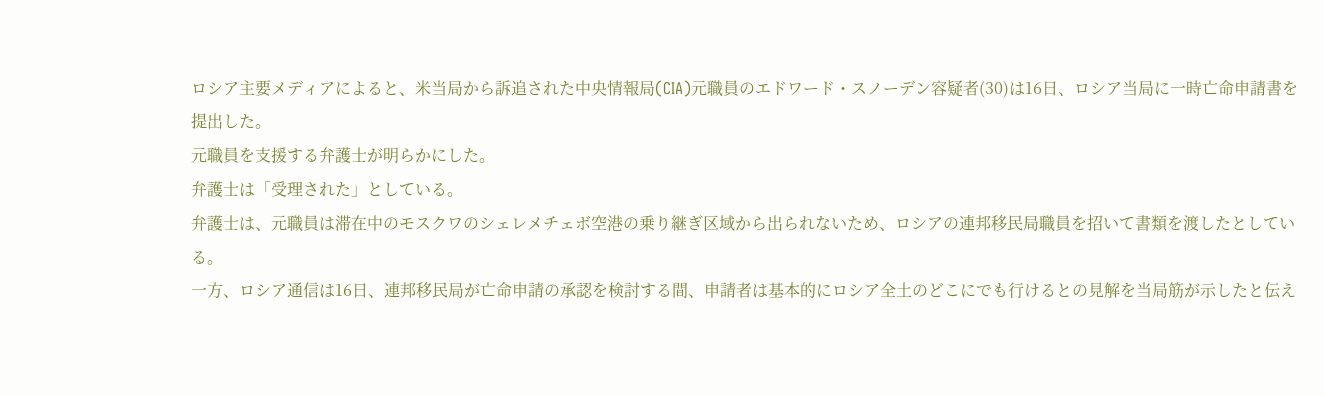ロシア主要メディアによると、米当局から訴追された中央情報局(CIA)元職員のエドワード・スノーデン容疑者(30)は16日、ロシア当局に一時亡命申請書を提出した。
元職員を支援する弁護士が明らかにした。
弁護士は「受理された」としている。
弁護士は、元職員は滞在中のモスクワのシェレメチェボ空港の乗り継ぎ区域から出られないため、ロシアの連邦移民局職員を招いて書類を渡したとしている。
一方、ロシア通信は16日、連邦移民局が亡命申請の承認を検討する間、申請者は基本的にロシア全土のどこにでも行けるとの見解を当局筋が示したと伝え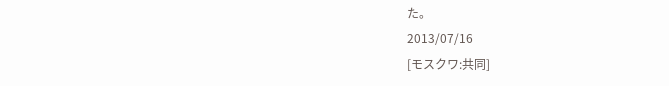た。
2013/07/16
[モスクワ:共同]